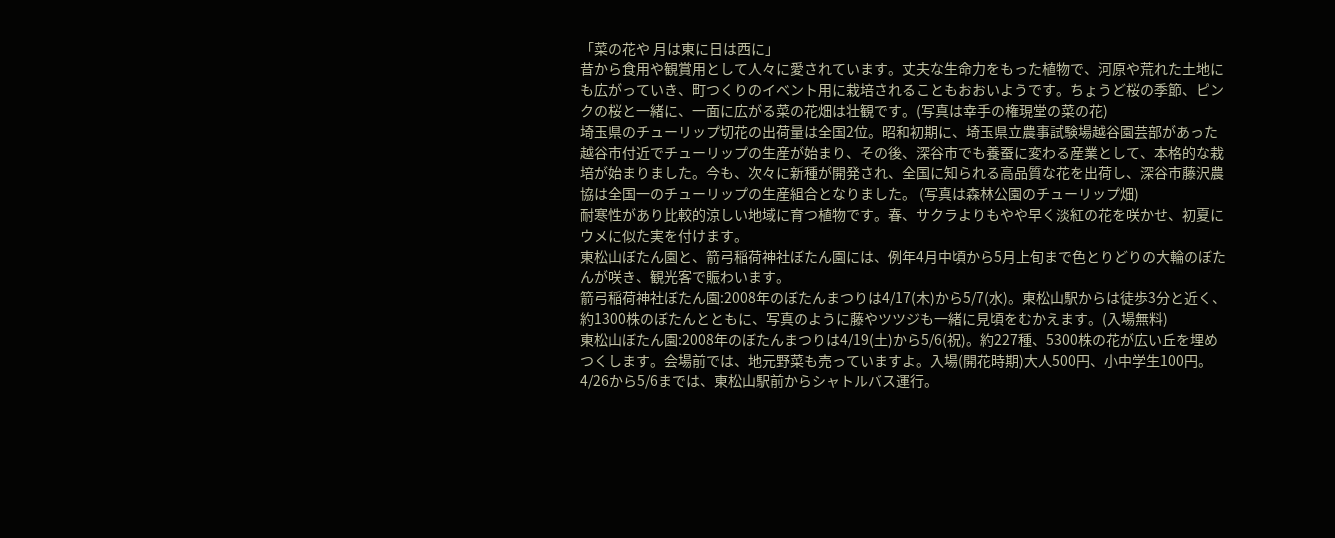「菜の花や 月は東に日は西に」
昔から食用や観賞用として人々に愛されています。丈夫な生命力をもった植物で、河原や荒れた土地にも広がっていき、町つくりのイベント用に栽培されることもおおいようです。ちょうど桜の季節、ピンクの桜と一緒に、一面に広がる菜の花畑は壮観です。(写真は幸手の権現堂の菜の花)
埼玉県のチューリップ切花の出荷量は全国2位。昭和初期に、埼玉県立農事試験場越谷園芸部があった越谷市付近でチューリップの生産が始まり、その後、深谷市でも養蚕に変わる産業として、本格的な栽培が始まりました。今も、次々に新種が開発され、全国に知られる高品質な花を出荷し、深谷市藤沢農協は全国一のチューリップの生産組合となりました。 (写真は森林公園のチューリップ畑)
耐寒性があり比較的涼しい地域に育つ植物です。春、サクラよりもやや早く淡紅の花を咲かせ、初夏にウメに似た実を付けます。
東松山ぼたん園と、箭弓稲荷神社ぼたん園には、例年4月中頃から5月上旬まで色とりどりの大輪のぼたんが咲き、観光客で賑わいます。
箭弓稲荷神社ぼたん園:2008年のぼたんまつりは4/17(木)から5/7(水)。東松山駅からは徒歩3分と近く、約1300株のぼたんとともに、写真のように藤やツツジも一緒に見頃をむかえます。(入場無料)
東松山ぼたん園:2008年のぼたんまつりは4/19(土)から5/6(祝)。約227種、5300株の花が広い丘を埋めつくします。会場前では、地元野菜も売っていますよ。入場(開花時期)大人500円、小中学生100円。4/26から5/6までは、東松山駅前からシャトルバス運行。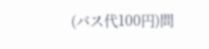(バス代100円)問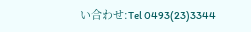い合わせ:Tel 0493(23)3344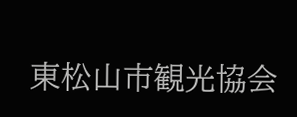東松山市観光協会